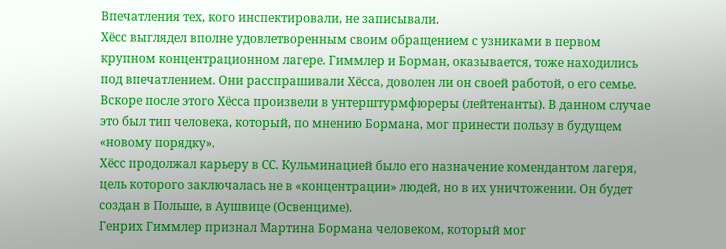Впечатления тех, кого инспектировали, не записывали.
Хёсс выглядел вполне удовлетворенным своим обращением с узниками в первом крупном концентрационном лагере. Гиммлер и Борман, оказывается, тоже находились под впечатлением. Они расспрашивали Хёсса, доволен ли он своей работой, о его семье. Вскоре после этого Хёсса произвели в унтерштурмфюреры (лейтенанты). В данном случае это был тип человека, который, по мнению Бормана, мог принести пользу в будущем «новому порядку».
Хёсс продолжал карьеру в СС. Кульминацией было его назначение комендантом лагеря, цель которого заключалась не в «концентрации» людей, но в их уничтожении. Он будет создан в Польше, в Аушвице (Освенциме).
Генрих Гиммлер признал Мартина Бормана человеком, который мог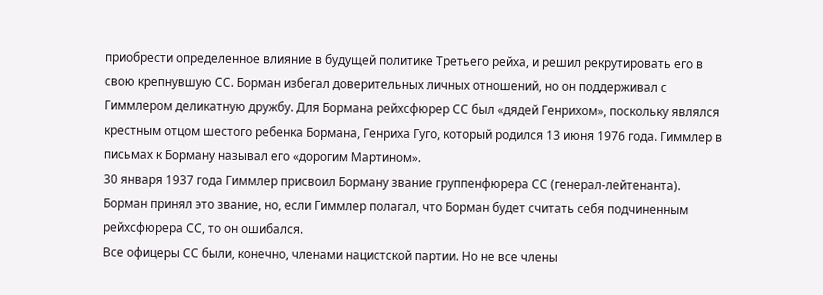приобрести определенное влияние в будущей политике Третьего рейха, и решил рекрутировать его в свою крепнувшую СС. Борман избегал доверительных личных отношений, но он поддерживал с Гиммлером деликатную дружбу. Для Бормана рейхсфюрер СС был «дядей Генрихом», поскольку являлся крестным отцом шестого ребенка Бормана, Генриха Гуго, который родился 13 июня 1976 года. Гиммлер в письмах к Борману называл его «дорогим Мартином».
30 января 1937 года Гиммлер присвоил Борману звание группенфюрера СС (генерал-лейтенанта). Борман принял это звание, но, если Гиммлер полагал, что Борман будет считать себя подчиненным рейхсфюрера СС, то он ошибался.
Все офицеры СС были, конечно, членами нацистской партии. Но не все члены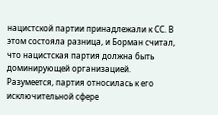нацистской партии принадлежали к СС. В этом состояла разница, и Борман считал, что нацистская партия должна быть доминирующей организацией. Разумеется, партия относилась к его исключительной сфере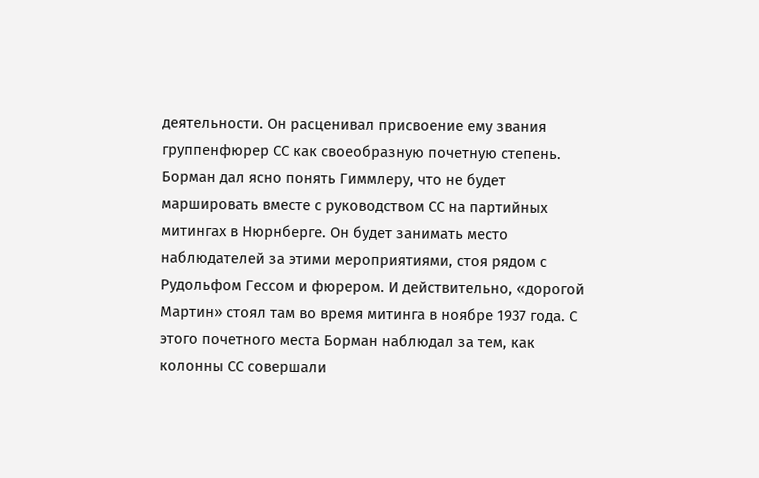деятельности. Он расценивал присвоение ему звания группенфюрер СС как своеобразную почетную степень. Борман дал ясно понять Гиммлеру, что не будет маршировать вместе с руководством СС на партийных митингах в Нюрнберге. Он будет занимать место наблюдателей за этими мероприятиями, стоя рядом с Рудольфом Гессом и фюрером. И действительно, «дорогой Мартин» стоял там во время митинга в ноябре 1937 года. С этого почетного места Борман наблюдал за тем, как колонны СС совершали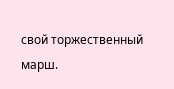свой торжественный марш.